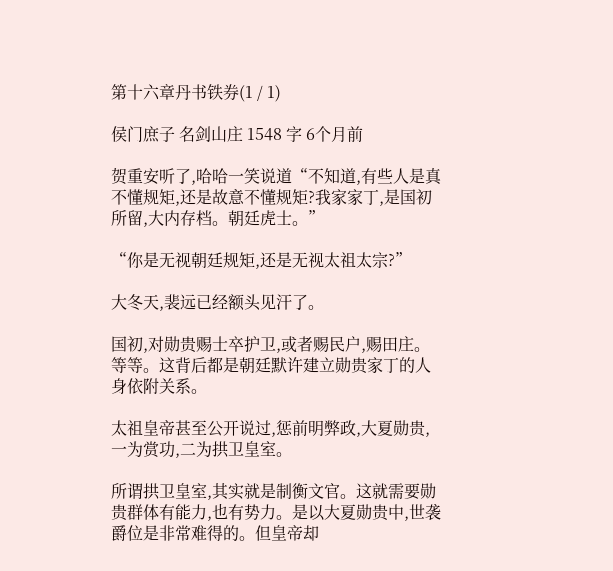第十六章丹书铁券(1 / 1)

侯门庶子 名剑山庄 1548 字 6个月前

贺重安听了,哈哈一笑说道“不知道,有些人是真不懂规矩,还是故意不懂规矩?我家家丁,是国初所留,大内存档。朝廷虎士。”

“你是无视朝廷规矩,还是无视太祖太宗?”

大冬天,裴远已经额头见汗了。

国初,对勋贵赐士卒护卫,或者赐民户,赐田庄。等等。这背后都是朝廷默许建立勋贵家丁的人身依附关系。

太祖皇帝甚至公开说过,惩前明弊政,大夏勋贵,一为赏功,二为拱卫皇室。

所谓拱卫皇室,其实就是制衡文官。这就需要勋贵群体有能力,也有势力。是以大夏勋贵中,世袭爵位是非常难得的。但皇帝却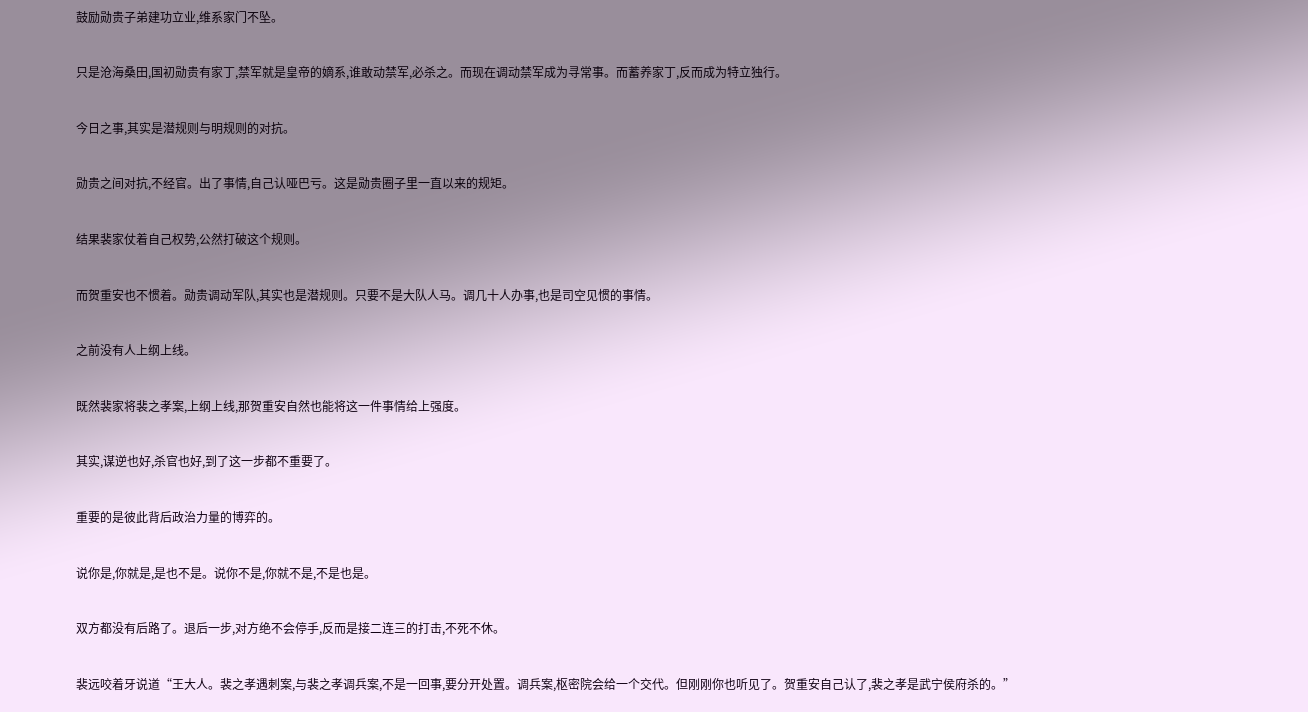鼓励勋贵子弟建功立业,维系家门不坠。

只是沧海桑田,国初勋贵有家丁,禁军就是皇帝的嫡系,谁敢动禁军,必杀之。而现在调动禁军成为寻常事。而蓄养家丁,反而成为特立独行。

今日之事,其实是潜规则与明规则的对抗。

勋贵之间对抗,不经官。出了事情,自己认哑巴亏。这是勋贵圈子里一直以来的规矩。

结果裴家仗着自己权势,公然打破这个规则。

而贺重安也不惯着。勋贵调动军队,其实也是潜规则。只要不是大队人马。调几十人办事,也是司空见惯的事情。

之前没有人上纲上线。

既然裴家将裴之孝案,上纲上线,那贺重安自然也能将这一件事情给上强度。

其实,谋逆也好,杀官也好,到了这一步都不重要了。

重要的是彼此背后政治力量的博弈的。

说你是,你就是,是也不是。说你不是,你就不是,不是也是。

双方都没有后路了。退后一步,对方绝不会停手,反而是接二连三的打击,不死不休。

裴远咬着牙说道“王大人。裴之孝遇刺案,与裴之孝调兵案,不是一回事,要分开处置。调兵案,枢密院会给一个交代。但刚刚你也听见了。贺重安自己认了,裴之孝是武宁侯府杀的。”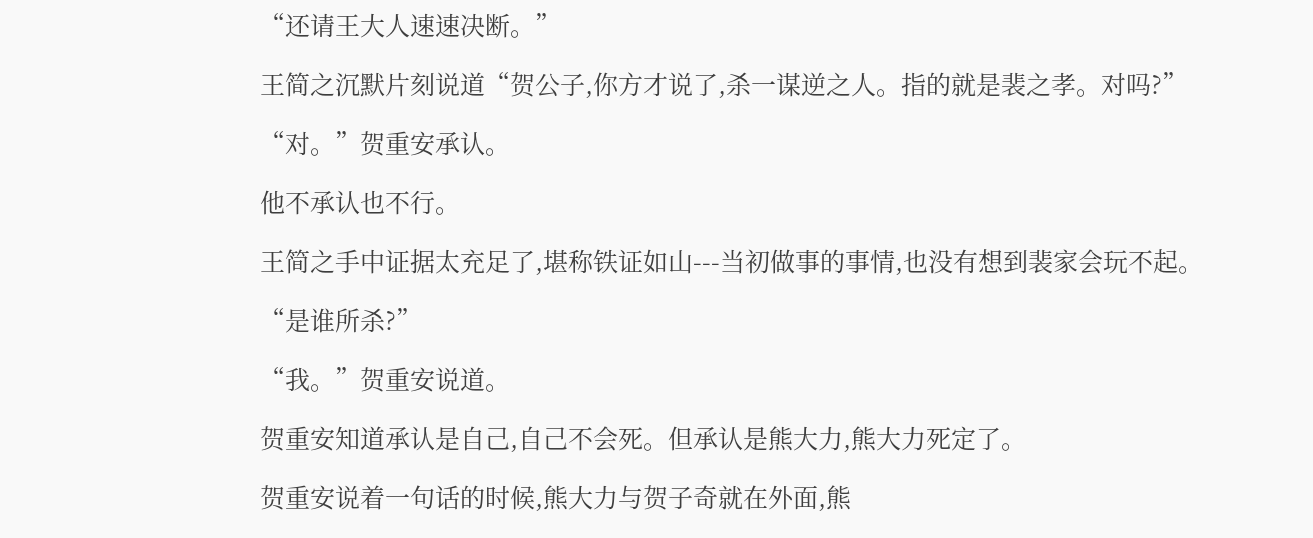“还请王大人速速决断。”

王简之沉默片刻说道“贺公子,你方才说了,杀一谋逆之人。指的就是裴之孝。对吗?”

“对。”贺重安承认。

他不承认也不行。

王简之手中证据太充足了,堪称铁证如山---当初做事的事情,也没有想到裴家会玩不起。

“是谁所杀?”

“我。”贺重安说道。

贺重安知道承认是自己,自己不会死。但承认是熊大力,熊大力死定了。

贺重安说着一句话的时候,熊大力与贺子奇就在外面,熊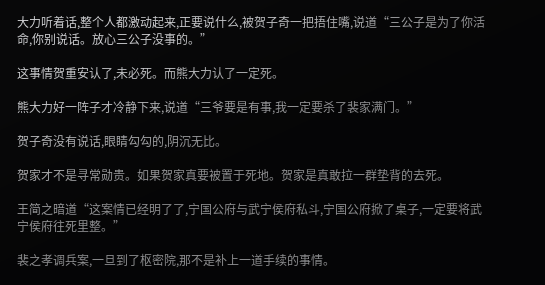大力听着话,整个人都激动起来,正要说什么,被贺子奇一把捂住嘴,说道“三公子是为了你活命,你别说话。放心三公子没事的。”

这事情贺重安认了,未必死。而熊大力认了一定死。

熊大力好一阵子才冷静下来,说道“三爷要是有事,我一定要杀了裴家满门。”

贺子奇没有说话,眼睛勾勾的,阴沉无比。

贺家才不是寻常勋贵。如果贺家真要被置于死地。贺家是真敢拉一群垫背的去死。

王简之暗道“这案情已经明了了,宁国公府与武宁侯府私斗,宁国公府掀了桌子,一定要将武宁侯府往死里整。”

裴之孝调兵案,一旦到了枢密院,那不是补上一道手续的事情。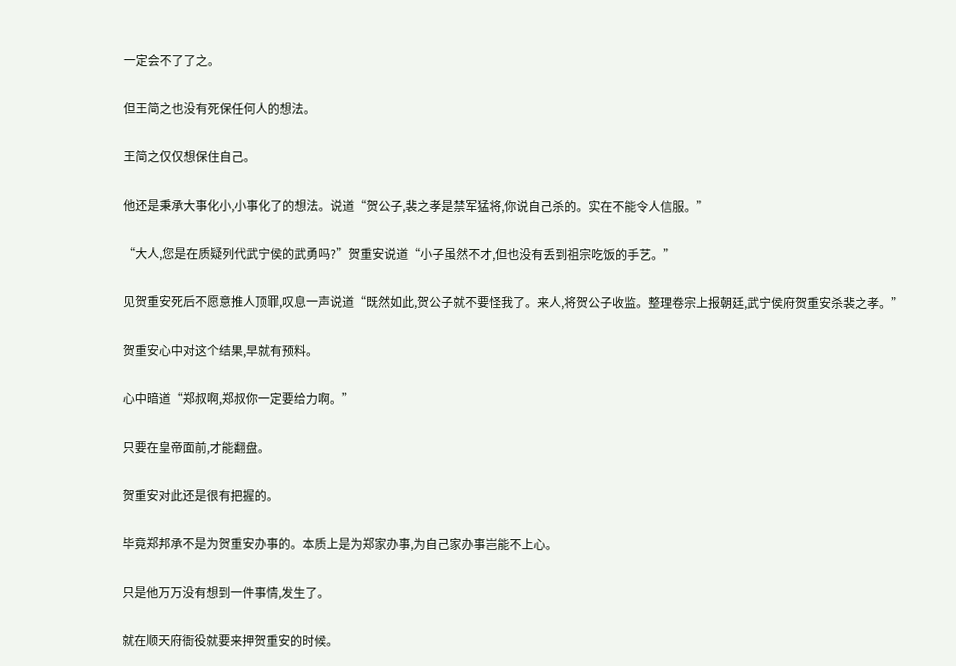一定会不了了之。

但王简之也没有死保任何人的想法。

王简之仅仅想保住自己。

他还是秉承大事化小,小事化了的想法。说道“贺公子,裴之孝是禁军猛将,你说自己杀的。实在不能令人信服。”

“大人,您是在质疑列代武宁侯的武勇吗?”贺重安说道“小子虽然不才,但也没有丢到祖宗吃饭的手艺。”

见贺重安死后不愿意推人顶罪,叹息一声说道“既然如此,贺公子就不要怪我了。来人,将贺公子收监。整理卷宗上报朝廷,武宁侯府贺重安杀裴之孝。”

贺重安心中对这个结果,早就有预料。

心中暗道“郑叔啊,郑叔你一定要给力啊。”

只要在皇帝面前,才能翻盘。

贺重安对此还是很有把握的。

毕竟郑邦承不是为贺重安办事的。本质上是为郑家办事,为自己家办事岂能不上心。

只是他万万没有想到一件事情,发生了。

就在顺天府衙役就要来押贺重安的时候。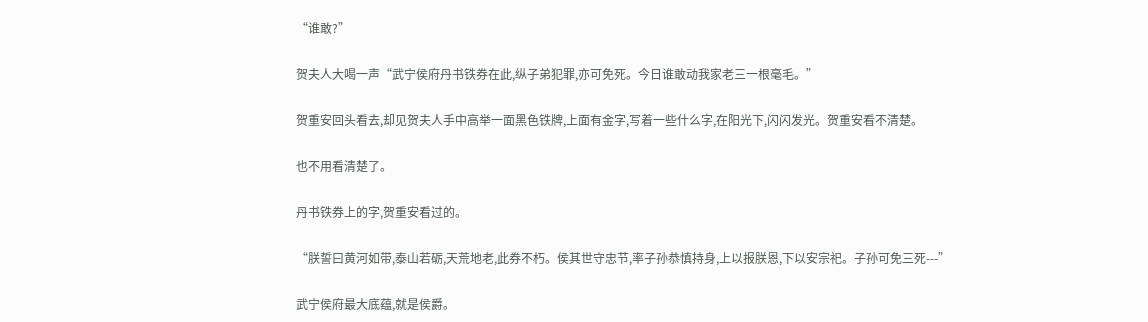“谁敢?”

贺夫人大喝一声“武宁侯府丹书铁券在此,纵子弟犯罪,亦可免死。今日谁敢动我家老三一根毫毛。”

贺重安回头看去,却见贺夫人手中高举一面黑色铁牌,上面有金字,写着一些什么字,在阳光下,闪闪发光。贺重安看不清楚。

也不用看清楚了。

丹书铁券上的字,贺重安看过的。

“朕誓曰黄河如带,泰山若砺,天荒地老,此券不朽。侯其世守忠节,率子孙恭慎持身,上以报朕恩,下以安宗祀。子孙可免三死---”

武宁侯府最大底蕴,就是侯爵。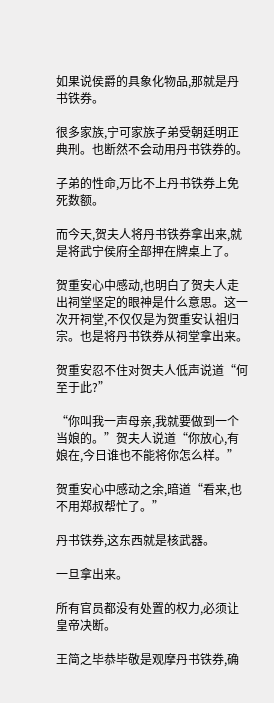如果说侯爵的具象化物品,那就是丹书铁券。

很多家族,宁可家族子弟受朝廷明正典刑。也断然不会动用丹书铁券的。

子弟的性命,万比不上丹书铁券上免死数额。

而今天,贺夫人将丹书铁券拿出来,就是将武宁侯府全部押在牌桌上了。

贺重安心中感动,也明白了贺夫人走出祠堂坚定的眼神是什么意思。这一次开祠堂,不仅仅是为贺重安认祖归宗。也是将丹书铁券从祠堂拿出来。

贺重安忍不住对贺夫人低声说道“何至于此?”

“你叫我一声母亲,我就要做到一个当娘的。”贺夫人说道“你放心,有娘在,今日谁也不能将你怎么样。”

贺重安心中感动之余,暗道“看来,也不用郑叔帮忙了。”

丹书铁券,这东西就是核武器。

一旦拿出来。

所有官员都没有处置的权力,必须让皇帝决断。

王简之毕恭毕敬是观摩丹书铁券,确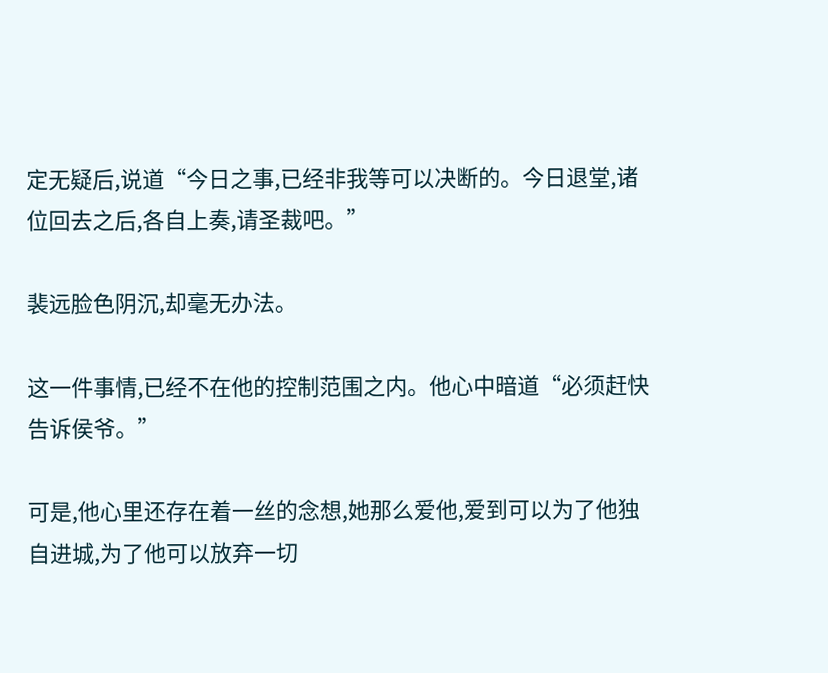定无疑后,说道“今日之事,已经非我等可以决断的。今日退堂,诸位回去之后,各自上奏,请圣裁吧。”

裴远脸色阴沉,却毫无办法。

这一件事情,已经不在他的控制范围之内。他心中暗道“必须赶快告诉侯爷。”

可是,他心里还存在着一丝的念想,她那么爱他,爱到可以为了他独自进城,为了他可以放弃一切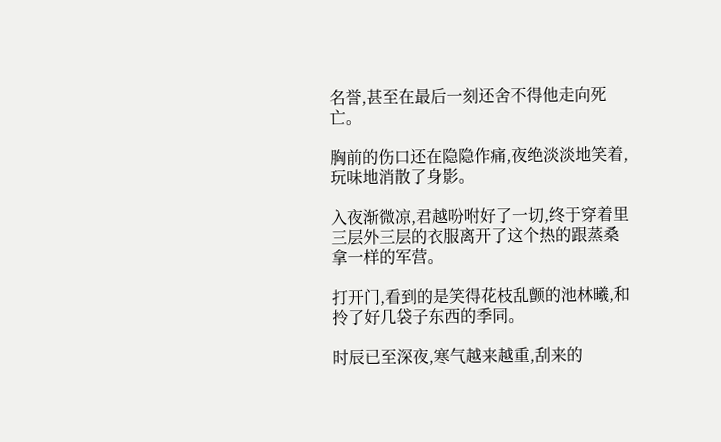名誉,甚至在最后一刻还舍不得他走向死亡。

胸前的伤口还在隐隐作痛,夜绝淡淡地笑着,玩味地消散了身影。

入夜渐微凉,君越吩咐好了一切,终于穿着里三层外三层的衣服离开了这个热的跟蒸桑拿一样的军营。

打开门,看到的是笑得花枝乱颤的池林曦,和拎了好几袋子东西的季同。

时辰已至深夜,寒气越来越重,刮来的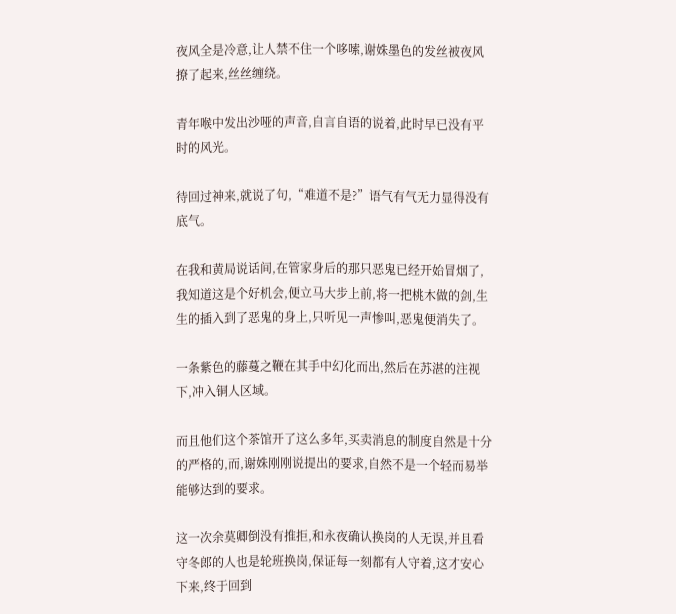夜风全是冷意,让人禁不住一个哆嗦,谢姝墨色的发丝被夜风撩了起来,丝丝缠绕。

青年喉中发出沙哑的声音,自言自语的说着,此时早已没有平时的风光。

待回过神来,就说了句,“难道不是?”语气有气无力显得没有底气。

在我和黄局说话间,在管家身后的那只恶鬼已经开始冒烟了,我知道这是个好机会,便立马大步上前,将一把桃木做的剑,生生的插入到了恶鬼的身上,只听见一声惨叫,恶鬼便消失了。

一条紫色的藤蔓之鞭在其手中幻化而出,然后在苏湛的注视下,冲入铜人区域。

而且他们这个茶馆开了这么多年,买卖消息的制度自然是十分的严格的,而,谢姝刚刚说提出的要求,自然不是一个轻而易举能够达到的要求。

这一次余莫卿倒没有推拒,和永夜确认换岗的人无误,并且看守冬郎的人也是轮班换岗,保证每一刻都有人守着,这才安心下来,终于回到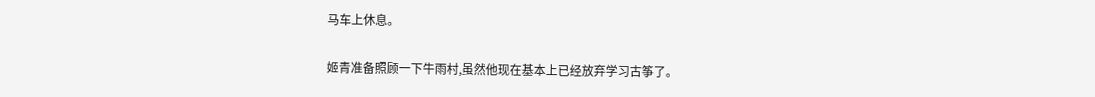马车上休息。

姬青准备照顾一下牛雨村,虽然他现在基本上已经放弃学习古筝了。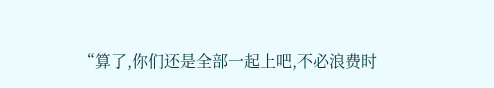“算了,你们还是全部一起上吧,不必浪费时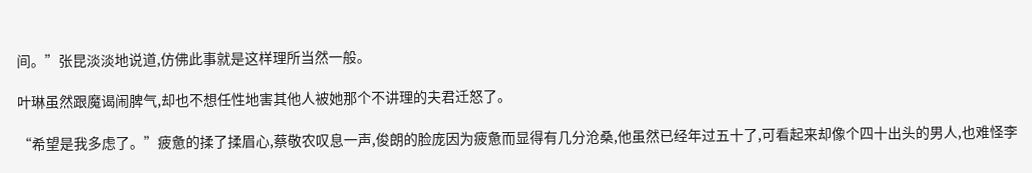间。”张昆淡淡地说道,仿佛此事就是这样理所当然一般。

叶琳虽然跟魔谒闹脾气,却也不想任性地害其他人被她那个不讲理的夫君迁怒了。

“希望是我多虑了。”疲惫的揉了揉眉心,蔡敬农叹息一声,俊朗的脸庞因为疲惫而显得有几分沧桑,他虽然已经年过五十了,可看起来却像个四十出头的男人,也难怪李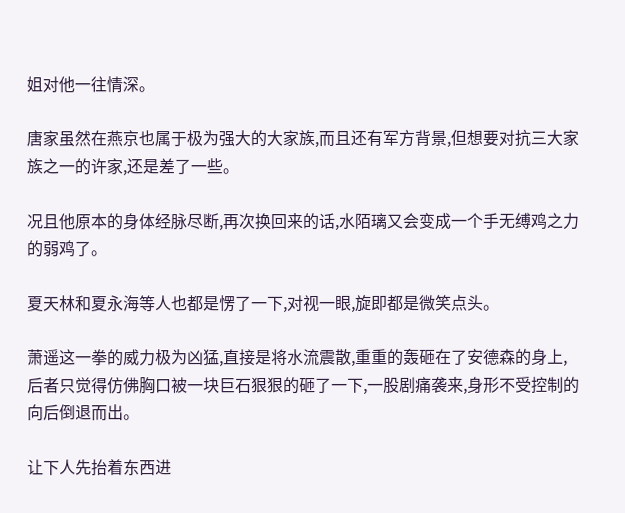姐对他一往情深。

唐家虽然在燕京也属于极为强大的大家族,而且还有军方背景,但想要对抗三大家族之一的许家,还是差了一些。

况且他原本的身体经脉尽断,再次换回来的话,水陌璃又会变成一个手无缚鸡之力的弱鸡了。

夏天林和夏永海等人也都是愣了一下,对视一眼,旋即都是微笑点头。

萧遥这一拳的威力极为凶猛,直接是将水流震散,重重的轰砸在了安德森的身上,后者只觉得仿佛胸口被一块巨石狠狠的砸了一下,一股剧痛袭来,身形不受控制的向后倒退而出。

让下人先抬着东西进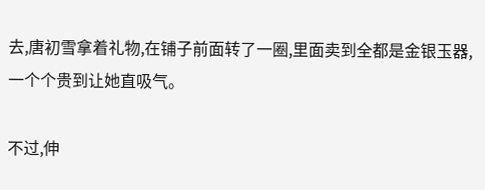去,唐初雪拿着礼物,在铺子前面转了一圈,里面卖到全都是金银玉器,一个个贵到让她直吸气。

不过,伸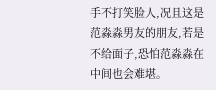手不打笑脸人,况且这是范淼淼男友的朋友,若是不给面子,恐怕范淼淼在中间也会难堪。